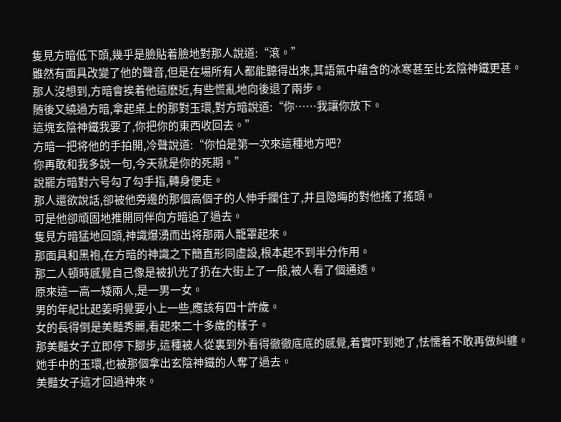隻見方暗低下頭,幾乎是臉貼着臉地對那人說道:“滾。”
雖然有面具改變了他的聲音,但是在場所有人都能聽得出來,其語氣中蘊含的冰寒甚至比玄陰神鐵更甚。
那人沒想到,方暗會挨着他這麽近,有些慌亂地向後退了兩步。
随後又繞過方暗,拿起桌上的那對玉環,對方暗說道:“你……我讓你放下。
這塊玄陰神鐵我要了,你把你的東西收回去。”
方暗一把将他的手拍開,冷聲說道:“你怕是第一次來這種地方吧?
你再敢和我多說一句,今天就是你的死期。”
說罷方暗對六号勾了勾手指,轉身便走。
那人還欲說話,卻被他旁邊的那個高個子的人伸手攔住了,并且隐晦的對他搖了搖頭。
可是他卻頑固地推開同伴向方暗追了過去。
隻見方暗猛地回頭,神識爆湧而出将那兩人籠罩起來。
那面具和黑袍,在方暗的神識之下簡直形同虛設,根本起不到半分作用。
那二人頓時感覺自己像是被扒光了扔在大街上了一般,被人看了個通透。
原來這一高一矮兩人,是一男一女。
男的年紀比起姜明覺要小上一些,應該有四十許歲。
女的長得倒是美豔秀麗,看起來二十多歲的樣子。
那美豔女子立即停下腳步,這種被人從裏到外看得徹徹底底的感覺,着實吓到她了,怯懦着不敢再做糾纏。
她手中的玉環,也被那個拿出玄陰神鐵的人奪了過去。
美豔女子這才回過神來。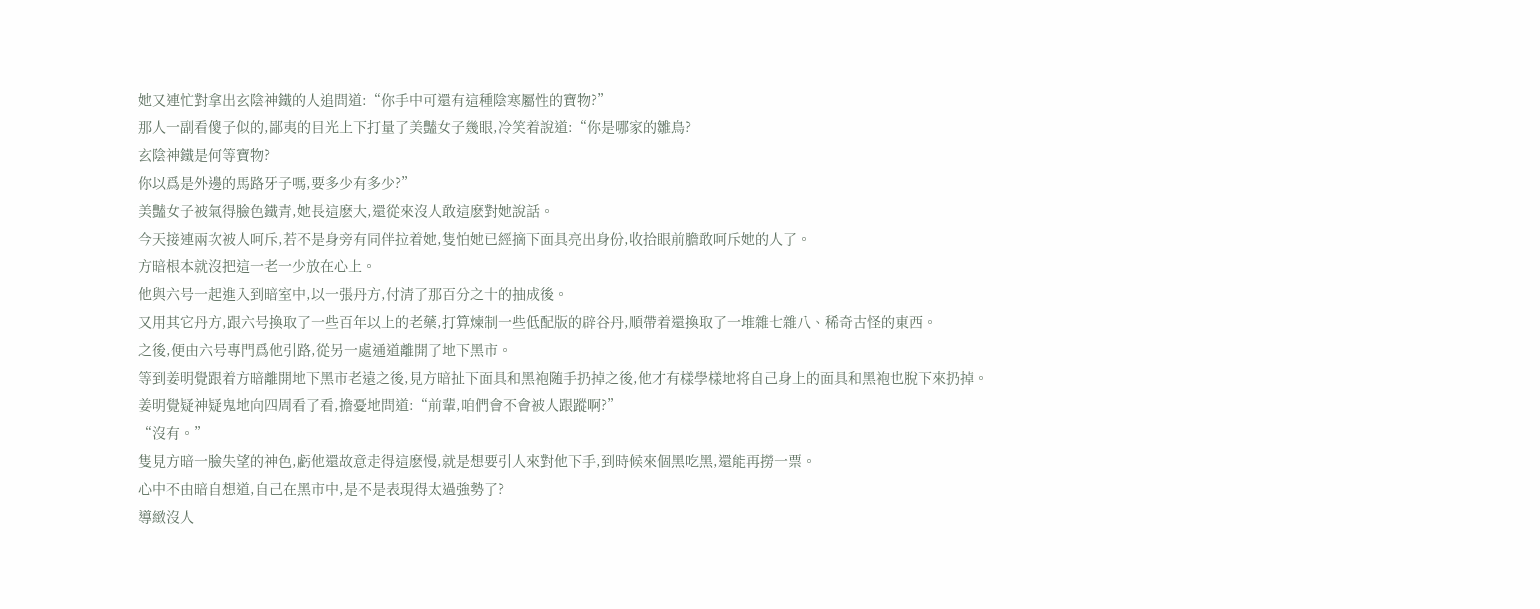她又連忙對拿出玄陰神鐵的人追問道:“你手中可還有這種陰寒屬性的寶物?”
那人一副看傻子似的,鄙夷的目光上下打量了美豔女子幾眼,冷笑着說道:“你是哪家的雛鳥?
玄陰神鐵是何等寶物?
你以爲是外邊的馬路牙子嗎,要多少有多少?”
美豔女子被氣得臉色鐵青,她長這麽大,還從來沒人敢這麽對她說話。
今天接連兩次被人呵斥,若不是身旁有同伴拉着她,隻怕她已經摘下面具亮出身份,收拾眼前膽敢呵斥她的人了。
方暗根本就沒把這一老一少放在心上。
他與六号一起進入到暗室中,以一張丹方,付清了那百分之十的抽成後。
又用其它丹方,跟六号換取了一些百年以上的老藥,打算煉制一些低配版的辟谷丹,順帶着還換取了一堆雜七雜八、稀奇古怪的東西。
之後,便由六号專門爲他引路,從另一處通道離開了地下黑市。
等到姜明覺跟着方暗離開地下黑市老遠之後,見方暗扯下面具和黑袍随手扔掉之後,他才有樣學樣地将自己身上的面具和黑袍也脫下來扔掉。
姜明覺疑神疑鬼地向四周看了看,擔憂地問道:“前輩,咱們會不會被人跟蹤啊?”
“沒有。”
隻見方暗一臉失望的神色,虧他還故意走得這麽慢,就是想要引人來對他下手,到時候來個黑吃黑,還能再撈一票。
心中不由暗自想道,自己在黑市中,是不是表現得太過強勢了?
導緻沒人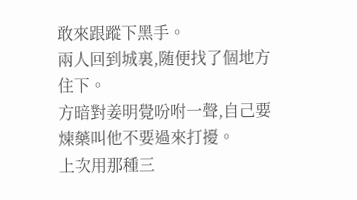敢來跟蹤下黑手。
兩人回到城裏,随便找了個地方住下。
方暗對姜明覺吩咐一聲,自己要煉藥叫他不要過來打擾。
上次用那種三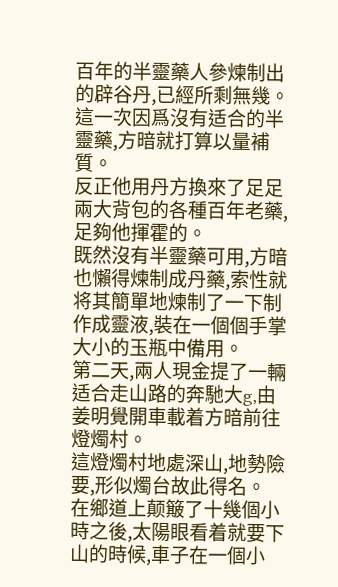百年的半靈藥人參煉制出的辟谷丹,已經所剩無幾。
這一次因爲沒有适合的半靈藥,方暗就打算以量補質。
反正他用丹方換來了足足兩大背包的各種百年老藥,足夠他揮霍的。
既然沒有半靈藥可用,方暗也懶得煉制成丹藥,索性就将其簡單地煉制了一下制作成靈液,裝在一個個手掌大小的玉瓶中備用。
第二天,兩人現金提了一輛适合走山路的奔馳大g,由姜明覺開車載着方暗前往燈燭村。
這燈燭村地處深山,地勢險要,形似燭台故此得名。
在鄉道上颠簸了十幾個小時之後,太陽眼看着就要下山的時候,車子在一個小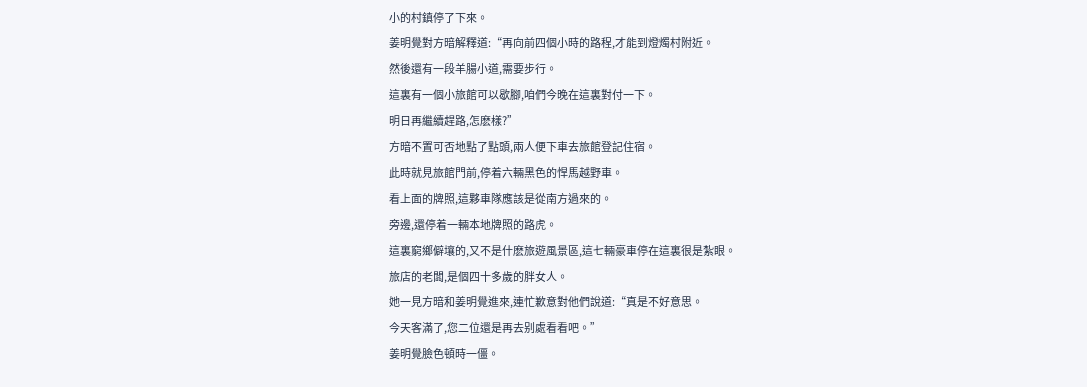小的村鎮停了下來。
姜明覺對方暗解釋道:“再向前四個小時的路程,才能到燈燭村附近。
然後還有一段羊腸小道,需要步行。
這裏有一個小旅館可以歇腳,咱們今晚在這裏對付一下。
明日再繼續趕路,怎麽樣?”
方暗不置可否地點了點頭,兩人便下車去旅館登記住宿。
此時就見旅館門前,停着六輛黑色的悍馬越野車。
看上面的牌照,這夥車隊應該是從南方過來的。
旁邊,還停着一輛本地牌照的路虎。
這裏窮鄉僻壤的,又不是什麽旅遊風景區,這七輛豪車停在這裏很是紮眼。
旅店的老闆,是個四十多歲的胖女人。
她一見方暗和姜明覺進來,連忙歉意對他們說道:“真是不好意思。
今天客滿了,您二位還是再去别處看看吧。”
姜明覺臉色頓時一僵。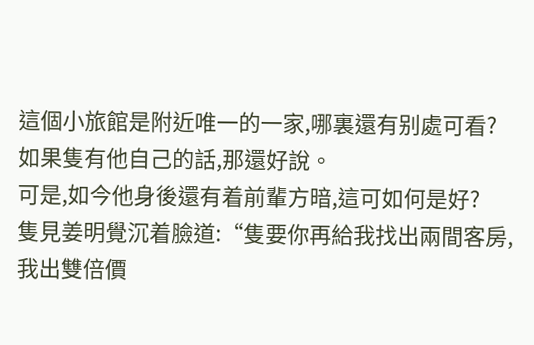這個小旅館是附近唯一的一家,哪裏還有别處可看?
如果隻有他自己的話,那還好說。
可是,如今他身後還有着前輩方暗,這可如何是好?
隻見姜明覺沉着臉道:“隻要你再給我找出兩間客房,我出雙倍價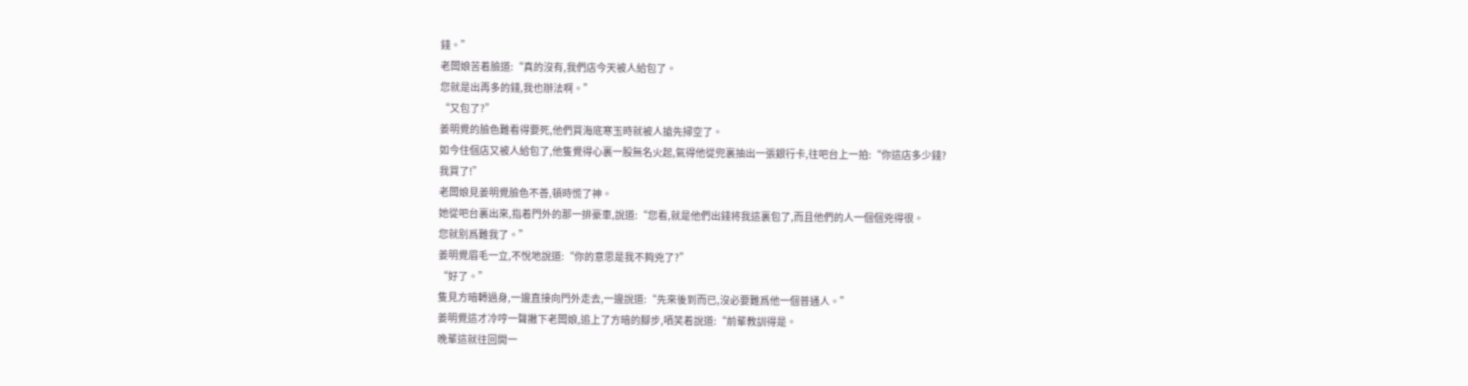錢。”
老闆娘苦着臉道:“真的沒有,我們店今天被人給包了。
您就是出再多的錢,我也辦法啊。”
“又包了?”
姜明覺的臉色難看得要死,他們買海底寒玉時就被人搶先掃空了。
如今住個店又被人給包了,他隻覺得心裏一股無名火起,氣得他從兜裏抽出一張銀行卡,往吧台上一拍:“你這店多少錢?
我買了!”
老闆娘見姜明覺臉色不善,頓時慌了神。
她從吧台裏出來,指着門外的那一排豪車,說道:“您看,就是他們出錢将我這裏包了,而且他們的人一個個兇得很。
您就别爲難我了。”
姜明覺眉毛一立,不悅地說道:“你的意思是我不夠兇了?”
“好了。”
隻見方暗轉過身,一邊直接向門外走去,一邊說道:“先來後到而已,沒必要難爲他一個普通人。”
姜明覺這才冷哼一聲撇下老闆娘,追上了方暗的腳步,哂笑着說道:“前輩教訓得是。
晚輩這就往回開一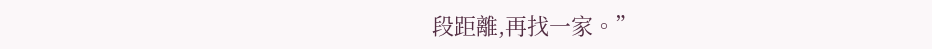段距離,再找一家。”